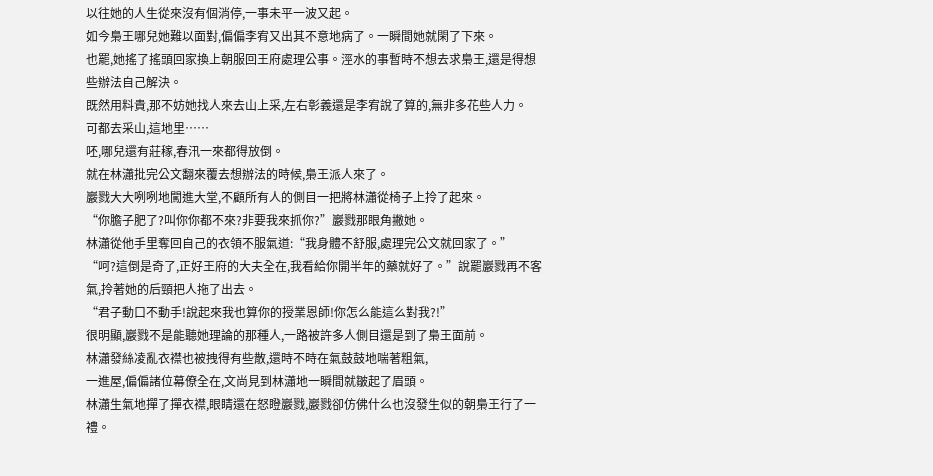以往她的人生從來沒有個消停,一事未平一波又起。
如今梟王哪兒她難以面對,偏偏李宥又出其不意地病了。一瞬間她就閑了下來。
也罷,她搖了搖頭回家換上朝服回王府處理公事。涇水的事暫時不想去求梟王,還是得想些辦法自己解決。
既然用料貴,那不妨她找人來去山上采,左右彰義還是李宥說了算的,無非多花些人力。
可都去采山,這地里……
呸,哪兒還有莊稼,春汛一來都得放倒。
就在林瀟批完公文翻來覆去想辦法的時候,梟王派人來了。
巖戮大大咧咧地闖進大堂,不顧所有人的側目一把將林瀟從椅子上拎了起來。
“你膽子肥了?叫你你都不來?非要我來抓你?”巖戮那眼角撇她。
林瀟從他手里奪回自己的衣領不服氣道:“我身體不舒服,處理完公文就回家了。”
“呵?這倒是奇了,正好王府的大夫全在,我看給你開半年的藥就好了。”說罷巖戮再不客氣,拎著她的后頸把人拖了出去。
“君子動口不動手!說起來我也算你的授業恩師!你怎么能這么對我?!”
很明顯,巖戮不是能聽她理論的那種人,一路被許多人側目還是到了梟王面前。
林瀟發絲凌亂衣襟也被拽得有些散,還時不時在氣鼓鼓地喘著粗氣,
一進屋,偏偏諸位幕僚全在,文尚見到林瀟地一瞬間就皺起了眉頭。
林瀟生氣地撣了撣衣襟,眼睛還在怒瞪巖戮,巖戮卻仿佛什么也沒發生似的朝梟王行了一禮。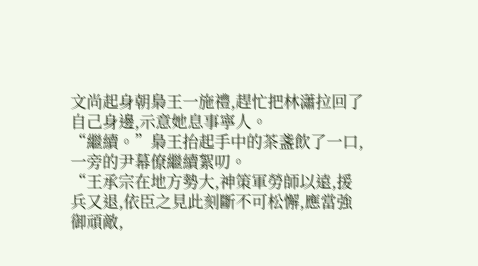文尚起身朝梟王一施禮,趕忙把林瀟拉回了自己身邊,示意她息事寧人。
“繼續。”梟王抬起手中的茶盞飲了一口,一旁的尹幕僚繼續絮叨。
“王承宗在地方勢大,神策軍勞師以遠,援兵又退,依臣之見此刻斷不可松懈,應當強御頑敵,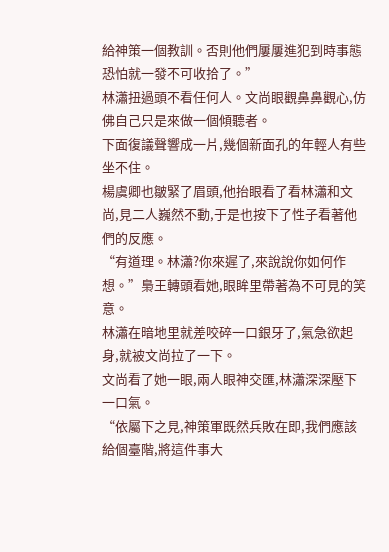給神策一個教訓。否則他們屢屢進犯到時事態恐怕就一發不可收拾了。”
林瀟扭過頭不看任何人。文尚眼觀鼻鼻觀心,仿佛自己只是來做一個傾聽者。
下面復議聲響成一片,幾個新面孔的年輕人有些坐不住。
楊虞卿也皺緊了眉頭,他抬眼看了看林瀟和文尚,見二人巍然不動,于是也按下了性子看著他們的反應。
“有道理。林瀟?你來遲了,來說說你如何作想。”梟王轉頭看她,眼眸里帶著為不可見的笑意。
林瀟在暗地里就差咬碎一口銀牙了,氣急欲起身,就被文尚拉了一下。
文尚看了她一眼,兩人眼神交匯,林瀟深深壓下一口氣。
“依屬下之見,神策軍既然兵敗在即,我們應該給個臺階,將這件事大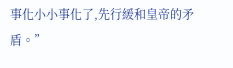事化小小事化了,先行緩和皇帝的矛盾。”